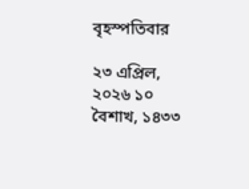বৃহস্পতিবার

২৩ এপ্রিল, ২০২৬ ১০ বৈশাখ, ১৪৩৩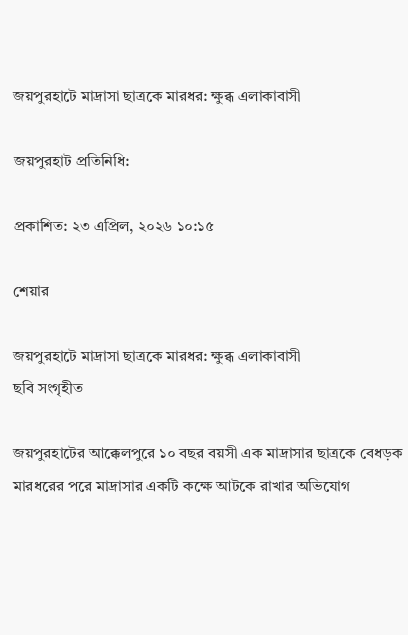জয়পুরহাটে মাদ্রাসা ছাত্রকে মারধর: ক্ষুব্ধ এলাকাবাসী

জয়পুরহাট প্রতিনিধি:

প্রকাশিত: ২৩ এপ্রিল, ২০২৬ ১০:১৫

শেয়ার

জয়পুরহাটে মাদ্রাসা ছাত্রকে মারধর: ক্ষুব্ধ এলাকাবাসী
ছবি সংগৃহীত

জয়পুরহাটের আক্কেলপুরে ১০ বছর বয়সী এক মাদ্রাসার ছাত্রকে বেধড়ক মারধরের পরে মাদ্রাসার একটি কক্ষে আটকে রাখার অভিযোগ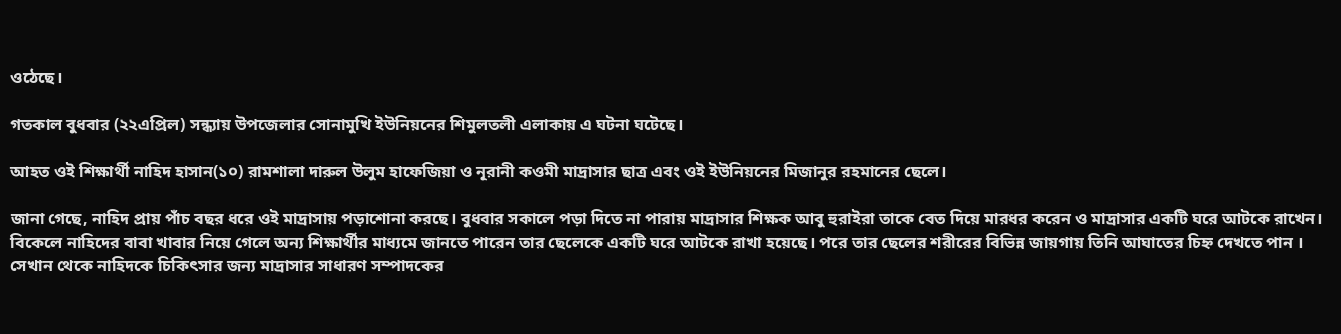ওঠেছে।

গতকাল বুধবার (২২এপ্রিল) সন্ধ্যায় উপজেলার সোনামুখি ইউনিয়নের শিমুলতলী এলাকায় এ ঘটনা ঘটেছে।

আহত ওই শিক্ষার্থী নাহিদ হাসান(১০) রামশালা দারুল উলুম হাফেজিয়া ও নূরানী কওমী মাদ্রাসার ছাত্র এবং ওই ইউনিয়নের মিজানুর রহমানের ছেলে।

জানা গেছে, নাহিদ প্রায় পাঁচ বছর ধরে ওই মাদ্রাসায় পড়াশোনা করছে। বুধবার সকালে পড়া দিতে না পারায় মাদ্রাসার শিক্ষক আবু হুরাইরা তাকে বেত দিয়ে মারধর করেন ও মাদ্রাসার একটি ঘরে আটকে রাখেন। বিকেলে নাহিদের বাবা খাবার নিয়ে গেলে অন্য শিক্ষার্থীর মাধ্যমে জানতে পারেন তার ছেলেকে একটি ঘরে আটকে রাখা হয়েছে। পরে তার ছেলের শরীরের বিভিন্ন জায়গায় তিনি আঘাতের চিহ্ন দেখতে পান । সেখান থেকে নাহিদকে চিকিৎসার জন্য মাদ্রাসার সাধারণ সম্পাদকের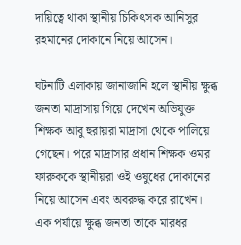দায়িত্বে থাকা স্থানীয় চিকিৎসক আনিসুর রহমানের দোকানে নিয়ে আসেন।

ঘটনাটি এলাকায় জানাজানি হলে স্থানীয় ক্ষুব্ধ জনতা মাদ্রাসায় গিয়ে দেখেন অভিযুক্ত শিক্ষক আবু হুরায়রা মাদ্রাসা থেকে পালিয়ে গেছেন। পরে মাদ্রাসার প্রধান শিক্ষক ওমর ফারুককে স্থানীয়রা ওই ওষুধের দোকানের নিয়ে আসেন এবং অবরুদ্ধ করে রাখেন। এক পর্যায়ে ক্ষুব্ধ জনতা তাকে মারধর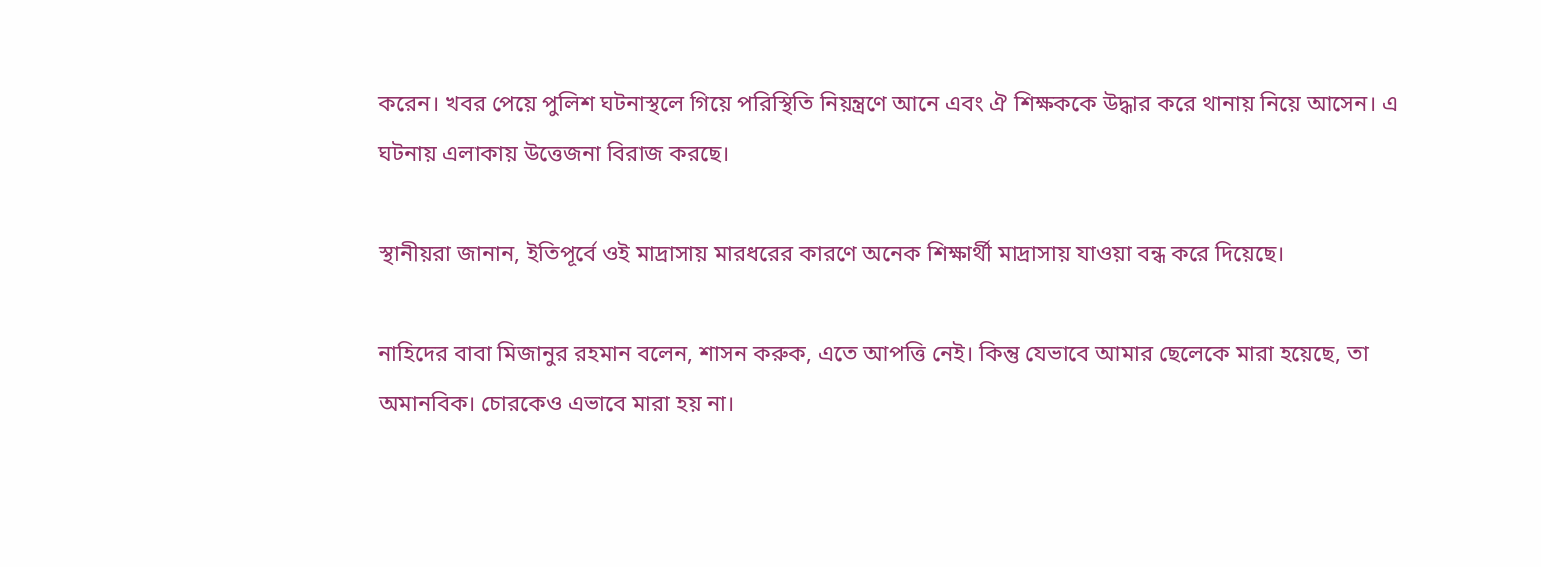করেন। খবর পেয়ে পুলিশ ঘটনাস্থলে গিয়ে পরিস্থিতি নিয়ন্ত্রণে আনে এবং ঐ শিক্ষককে উদ্ধার করে থানায় নিয়ে আসেন। এ ঘটনায় এলাকায় উত্তেজনা বিরাজ করছে।

স্থানীয়রা জানান, ইতিপূর্বে ওই মাদ্রাসায় মারধরের কারণে অনেক শিক্ষার্থী মাদ্রাসায় যাওয়া বন্ধ করে দিয়েছে।

নাহিদের বাবা মিজানুর রহমান বলেন, শাসন করুক, এতে আপত্তি নেই। কিন্তু যেভাবে আমার ছেলেকে মারা হয়েছে, তা অমানবিক। চোরকেও এভাবে মারা হয় না।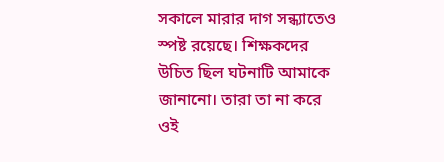সকালে মারার দাগ সন্ধ্যাতেও স্পষ্ট রয়েছে। শিক্ষকদের উচিত ছিল ঘটনাটি আমাকে জানানো। তারা তা না করে ওই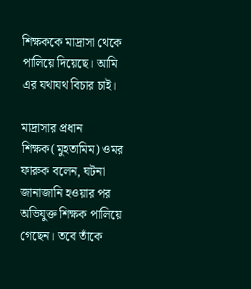শিক্ষককে মাদ্রাসা থেকে পালিয়ে দিয়েছে। আমি এর যথাযথ বিচার চাই।

মাদ্রাসার প্রধান শিক্ষক(মুহতামিম) ওমর ফারুক বলেন, ঘটনা জানাজানি হওয়ার পর অভিযুক্ত শিক্ষক পালিয়ে গেছেন। তবে তাঁকে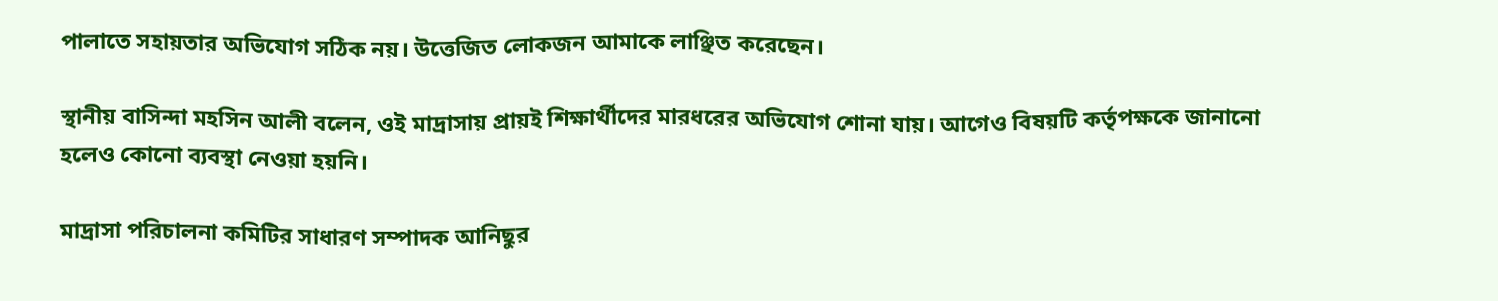পালাতে সহায়তার অভিযোগ সঠিক নয়। উত্তেজিত লোকজন আমাকে লাঞ্ছিত করেছেন।

স্থানীয় বাসিন্দা মহসিন আলী বলেন, ওই মাদ্রাসায় প্রায়ই শিক্ষার্থীদের মারধরের অভিযোগ শোনা যায়। আগেও বিষয়টি কর্তৃপক্ষকে জানানো হলেও কোনো ব্যবস্থা নেওয়া হয়নি।

মাদ্রাসা পরিচালনা কমিটির সাধারণ সম্পাদক আনিছুর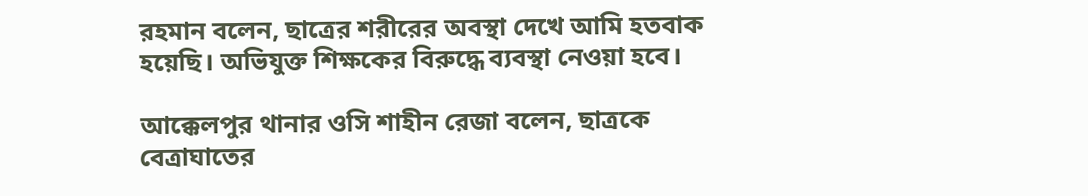রহমান বলেন, ছাত্রের শরীরের অবস্থা দেখে আমি হতবাক হয়েছি। অভিযুক্ত শিক্ষকের বিরুদ্ধে ব্যবস্থা নেওয়া হবে।

আক্কেলপুর থানার ওসি শাহীন রেজা বলেন, ছাত্রকে বেত্রাঘাতের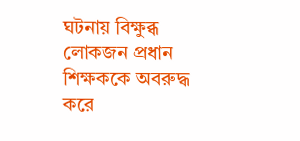ঘটনায় বিক্ষুব্ধ লোকজন প্রধান শিক্ষককে অবরুদ্ধ করে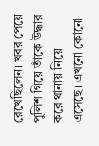রেখেছিলেন। খবর পেয়ে পুলিশ গিয়ে তাঁকে উদ্ধার করে থানায় নিয়ে এসেছে। এখনো কোনো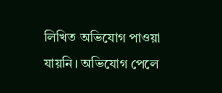লিখিত অভিযোগ পাওয়া যায়নি। অভিযোগ পেলে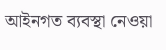আইনগত ব্যবস্থা নেওয়া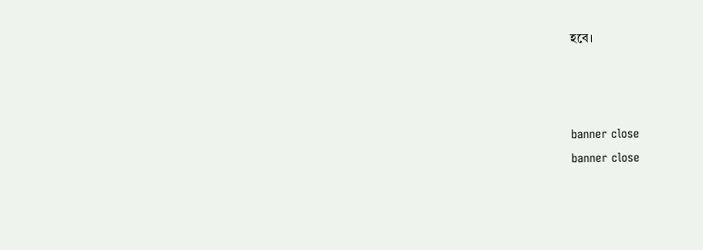হবে।



banner close
banner close